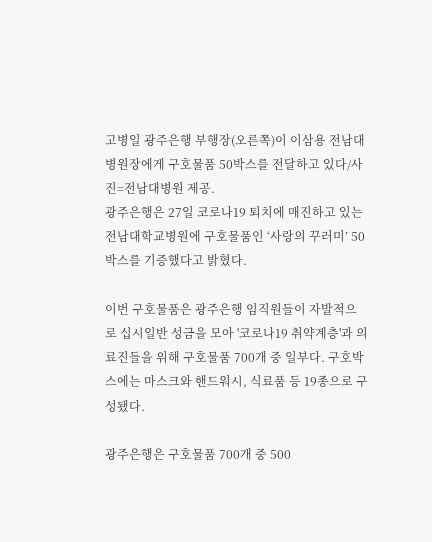고병일 광주은행 부행장(오른쪽)이 이삼용 전남대병원장에게 구호물품 50박스를 전달하고 있다/사진=전남대병원 제공.
광주은행은 27일 코로나19 퇴치에 매진하고 있는 전남대학교병원에 구호물품인 ‘사랑의 꾸러미’ 50박스를 기증했다고 밝혔다.

이번 구호물품은 광주은행 임직원들이 자발적으로 십시일반 성금을 모아 '코로나19 취약계층'과 의료진들을 위해 구호물품 700개 중 일부다. 구호박스에는 마스크와 핸드워시, 식료품 등 19종으로 구성됐다.

광주은행은 구호물품 700개 중 500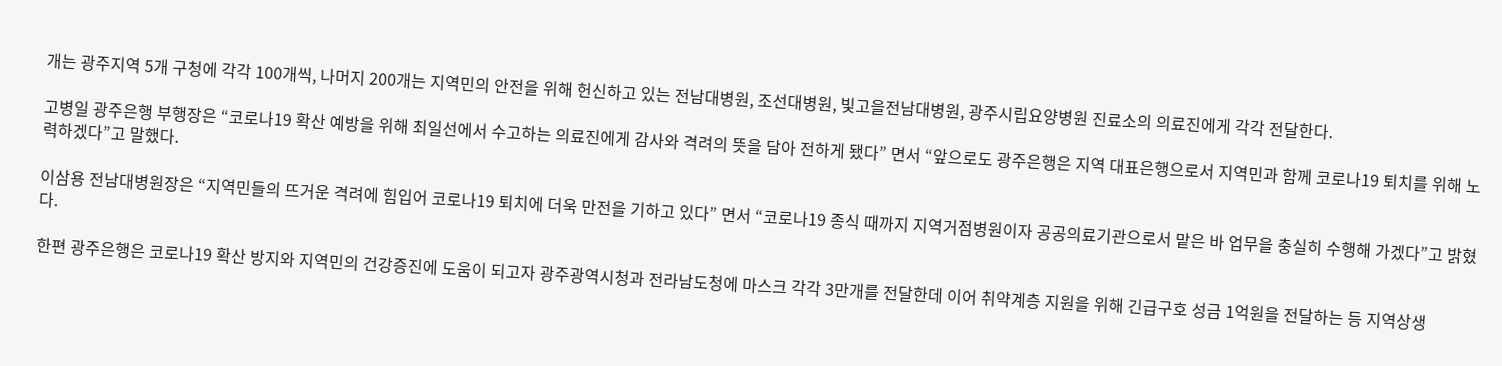개는 광주지역 5개 구청에 각각 100개씩, 나머지 200개는 지역민의 안전을 위해 헌신하고 있는 전남대병원, 조선대병원, 빛고을전남대병원, 광주시립요양병원 진료소의 의료진에게 각각 전달한다.

고병일 광주은행 부행장은 “코로나19 확산 예방을 위해 최일선에서 수고하는 의료진에게 감사와 격려의 뜻을 담아 전하게 됐다” 면서 “앞으로도 광주은행은 지역 대표은행으로서 지역민과 함께 코로나19 퇴치를 위해 노력하겠다”고 말했다.

이삼용 전남대병원장은 “지역민들의 뜨거운 격려에 힘입어 코로나19 퇴치에 더욱 만전을 기하고 있다” 면서 “코로나19 종식 때까지 지역거점병원이자 공공의료기관으로서 맡은 바 업무을 충실히 수행해 가겠다”고 밝혔다.

한편 광주은행은 코로나19 확산 방지와 지역민의 건강증진에 도움이 되고자 광주광역시청과 전라남도청에 마스크 각각 3만개를 전달한데 이어 취약계층 지원을 위해 긴급구호 성금 1억원을 전달하는 등 지역상생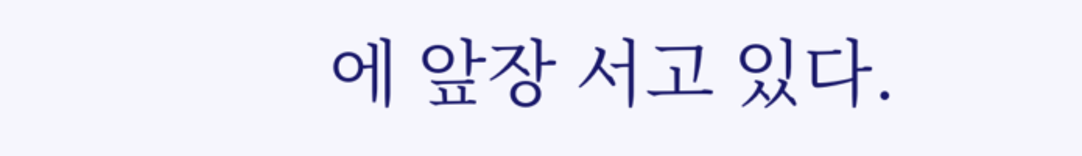에 앞장 서고 있다.